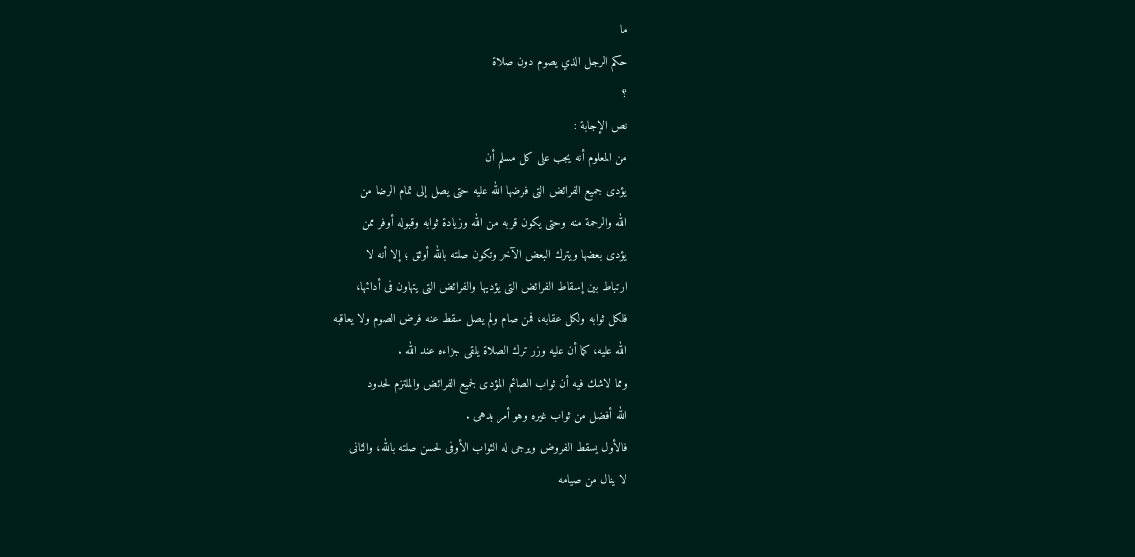ما
حكم الرجل الذي يصوم دون صلاة
؟
نص الإجابة :
من المعلوم أنه يجب على كل مسلم أن
يؤدى جميع الفرائض التى فرضها الله عليه حتى يصل إلى تمام الرضا من
الله والرحمة منه وحتى يكون قربه من الله وزيادة ثوابه وقبوله أوفر ممن
يؤدى بعضها ويترك البعض الآخر وتكون صلته بالله أوثق ؛ إلا أنه لا
ارتباط بين إسقاط الفرائض التى يؤديها والفرائض التى يتهاون فى أدائها،
فلكل ثوابه ولكل عقابه، فمن صام ولم يصل سقط عنه فرض الصوم ولا يعاقبه
الله عليه، كما أن عليه وزر ترك الصلاة يلقى جزاءه عند الله .
ومما لاشك فيه أن ثواب الصائم المؤدى لجميع الفرائض والملتزم لحدود
الله أفضل من ثواب غيره وهو أمر بدهى .
فالأول يسقط الفروض ويرجى له الثواب الأوفى لحسن صلته بالله، والثانى
لا ينال من صيامه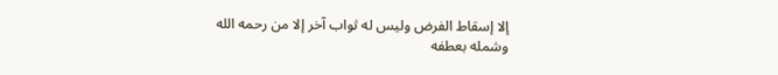إلا إسقاط الفرض وليس له ثواب آخر إلا من رحمه الله
وشمله بعطفه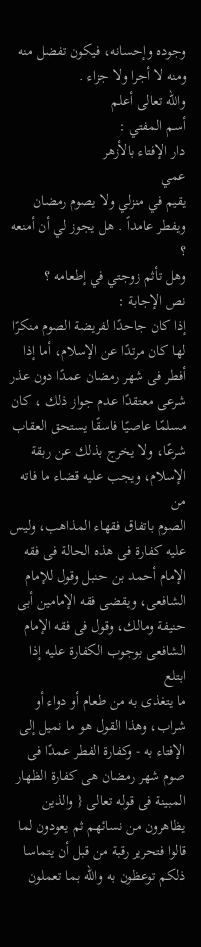وجوده وإحسانه، فيكون تفضل منه ومنه لا أجرا ولا جزاء .
والله تعالى أعلم
أسم المفتي :
دار الإفتاء بالأزهر
عمي
يقيم في منزلي ولا يصوم رمضان ويفطر عامداً . هل يجوز لي أن أمنعه ؟
وهل تأثم زوجتي في إطعامه ؟
نص الإجابة :
إذا كان جاحدًا لفريضة الصوم منكرًا
لها كان مرتدًا عن الإسلام، أما إذا أفطر فى شهر رمضان عمدًا دون عذر
شرعى معتقدًا عدم جواز ذلك ، كان مسلمًا عاصيًا فاسقًا يستحق العقاب
شرعًا، ولا يخرج بذلك عن ربقة الإسلام، ويجب عليه قضاء ما فاته من
الصوم باتفاق فقهاء المذاهب، وليس عليه كفارة فى هذه الحالة فى فقه
الإمام أحمد بن حنبل وقول للإمام الشافعى، ويقضى فقه الإمامين أبى
حنيفة ومالك، وقول فى فقه الإمام الشافعى بوجوب الكفارة عليه إذا ابتلع
ما يتغذى به من طعام أو دواء أو شراب، وهذا القول هو ما نميل إلى
الإفتاء به - وكفارة الفطر عمدًا فى صوم شهر رمضان هى كفارة الظهار
المبينة فى قوله تعالى { والذين يظاهرون من نسائهم ثم يعودون لما
قالوا فتحرير رقبة من قبل أن يتماسا ذلكم توعظون به والله بما تعملون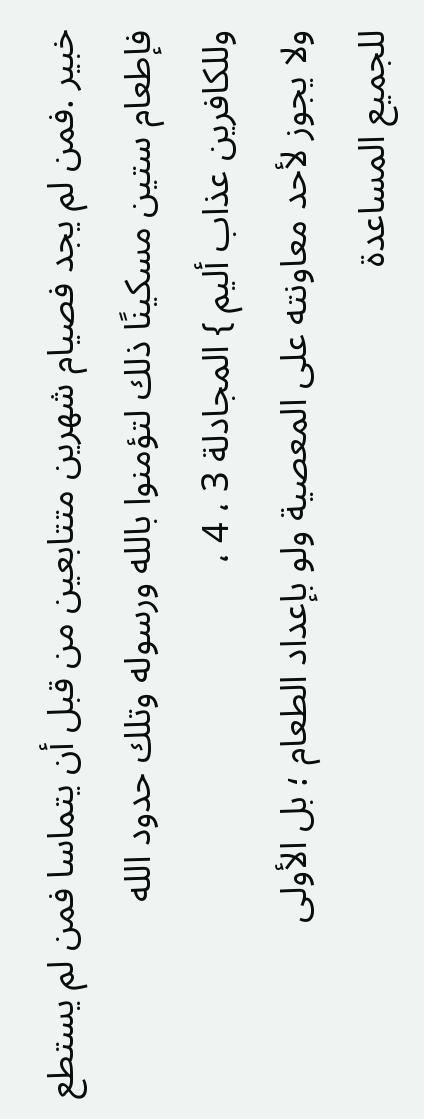خبير .فمن لم يجد فصيام شهرين متتابعين من قبل أن يتماسا فمن لم يستطع
فإطعام ستين مسكينًا ذلك لتؤمنوا بالله ورسوله وتلك حدود الله
وللكافرين عذاب أليم } المجادلة 3 ، 4 ،
ولا يجوز لأحد معاونته على المعصية ولو بإعداد الطعام ؛ بل الأولى
للجميع المساعدة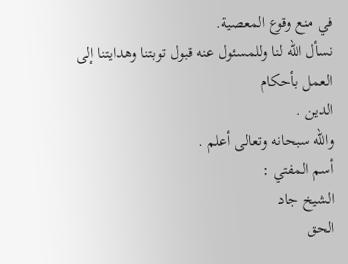في منع وقوع المعصية.
نسأل الله لنا وللمسئول عنه قبول توبتنا وهدايتنا إلى العمل بأحكام
الدين .
والله سبحانه وتعالى أعلم .
أسم المفتي :
الشيخ جاد
الحق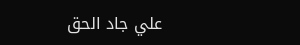علي جاد الحق